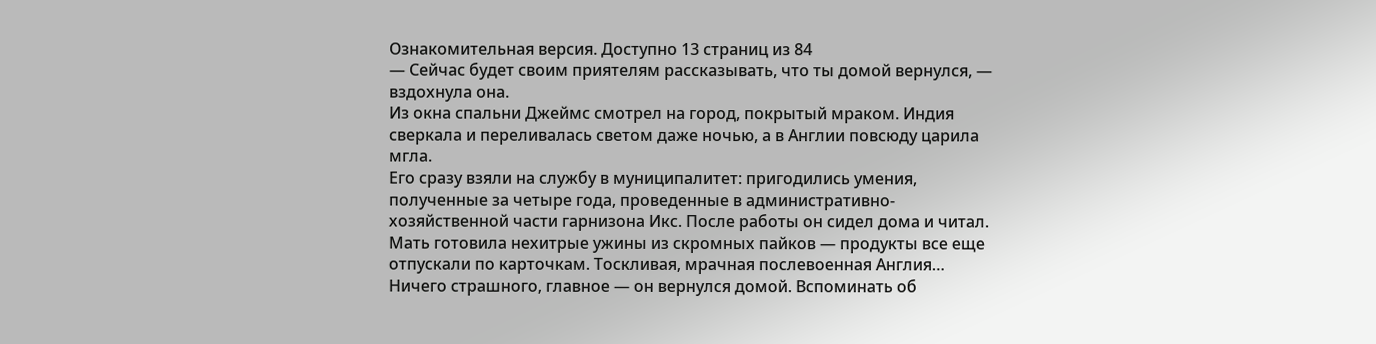Ознакомительная версия. Доступно 13 страниц из 84
— Сейчас будет своим приятелям рассказывать, что ты домой вернулся, — вздохнула она.
Из окна спальни Джеймс смотрел на город, покрытый мраком. Индия сверкала и переливалась светом даже ночью, а в Англии повсюду царила мгла.
Его сразу взяли на службу в муниципалитет: пригодились умения, полученные за четыре года, проведенные в административно-хозяйственной части гарнизона Икс. После работы он сидел дома и читал. Мать готовила нехитрые ужины из скромных пайков — продукты все еще отпускали по карточкам. Тоскливая, мрачная послевоенная Англия… Ничего страшного, главное — он вернулся домой. Вспоминать об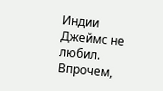Индии Джеймс не любил. Впрочем,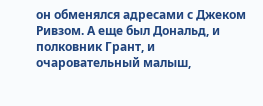он обменялся адресами с Джеком Ривзом. А еще был Дональд, и полковник Грант, и очаровательный малыш,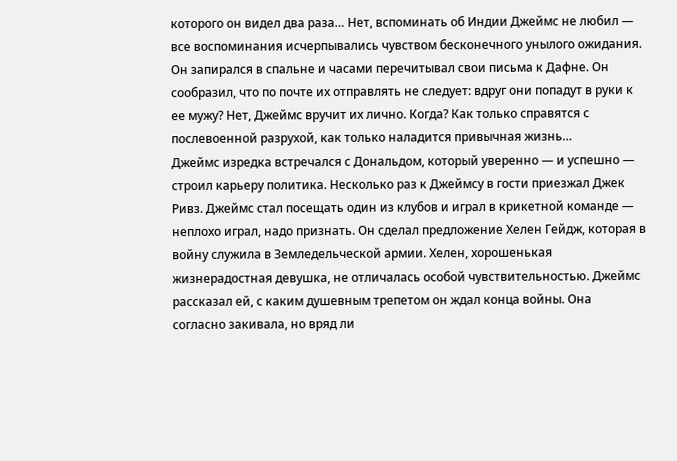которого он видел два раза… Нет, вспоминать об Индии Джеймс не любил — все воспоминания исчерпывались чувством бесконечного унылого ожидания.
Он запирался в спальне и часами перечитывал свои письма к Дафне. Он сообразил, что по почте их отправлять не следует: вдруг они попадут в руки к ее мужу? Нет, Джеймс вручит их лично. Когда? Как только справятся с послевоенной разрухой, как только наладится привычная жизнь…
Джеймс изредка встречался с Дональдом, который уверенно — и успешно — строил карьеру политика. Несколько раз к Джеймсу в гости приезжал Джек Ривз. Джеймс стал посещать один из клубов и играл в крикетной команде — неплохо играл, надо признать. Он сделал предложение Хелен Гейдж, которая в войну служила в Земледельческой армии. Хелен, хорошенькая жизнерадостная девушка, не отличалась особой чувствительностью. Джеймс рассказал ей, с каким душевным трепетом он ждал конца войны. Она согласно закивала, но вряд ли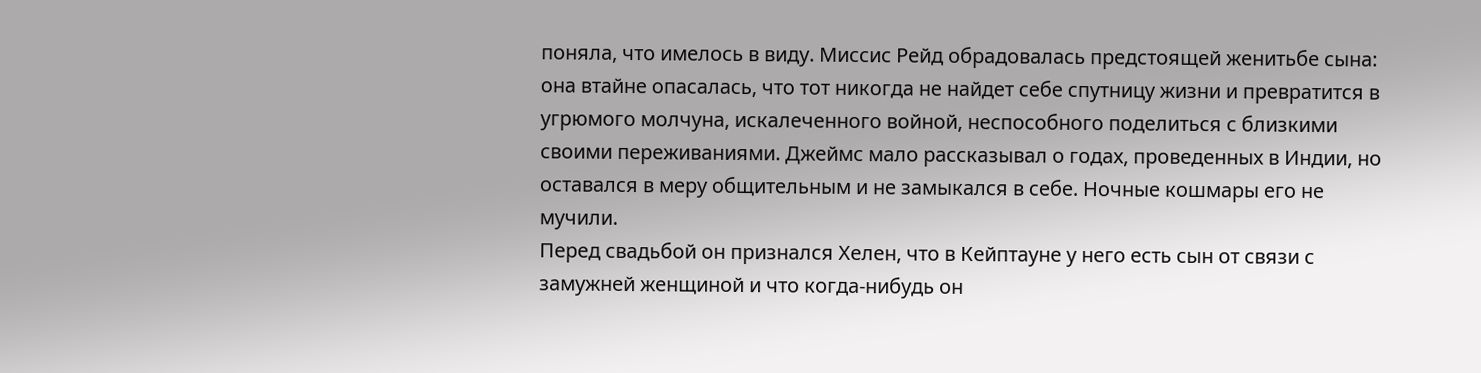поняла, что имелось в виду. Миссис Рейд обрадовалась предстоящей женитьбе сына: она втайне опасалась, что тот никогда не найдет себе спутницу жизни и превратится в угрюмого молчуна, искалеченного войной, неспособного поделиться с близкими своими переживаниями. Джеймс мало рассказывал о годах, проведенных в Индии, но оставался в меру общительным и не замыкался в себе. Ночные кошмары его не мучили.
Перед свадьбой он признался Хелен, что в Кейптауне у него есть сын от связи с замужней женщиной и что когда-нибудь он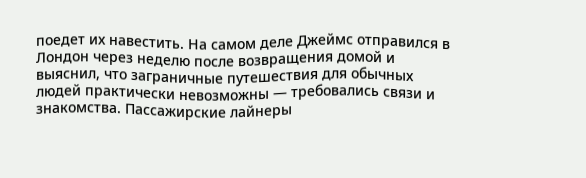поедет их навестить. На самом деле Джеймс отправился в Лондон через неделю после возвращения домой и выяснил, что заграничные путешествия для обычных людей практически невозможны — требовались связи и знакомства. Пассажирские лайнеры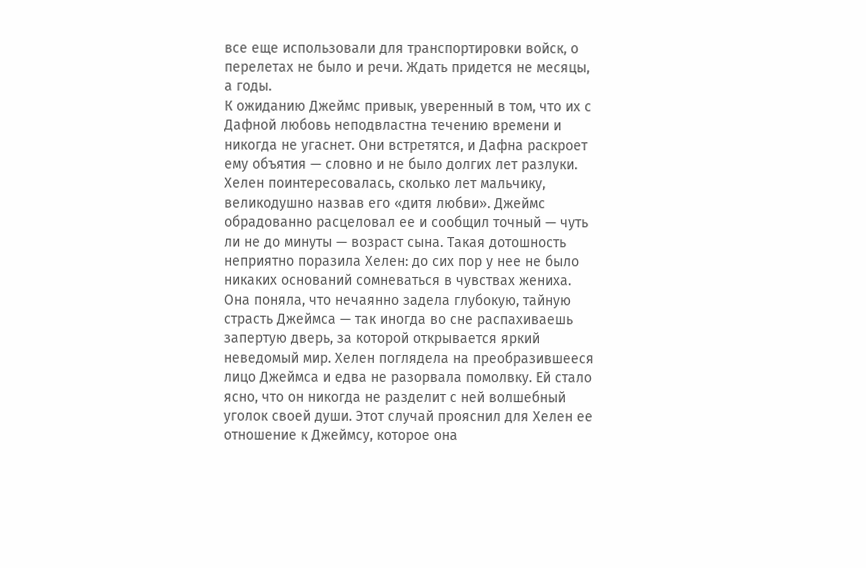все еще использовали для транспортировки войск, о перелетах не было и речи. Ждать придется не месяцы, а годы.
К ожиданию Джеймс привык, уверенный в том, что их с Дафной любовь неподвластна течению времени и никогда не угаснет. Они встретятся, и Дафна раскроет ему объятия — словно и не было долгих лет разлуки.
Хелен поинтересовалась, сколько лет мальчику, великодушно назвав его «дитя любви». Джеймс обрадованно расцеловал ее и сообщил точный — чуть ли не до минуты — возраст сына. Такая дотошность неприятно поразила Хелен: до сих пор у нее не было никаких оснований сомневаться в чувствах жениха. Она поняла, что нечаянно задела глубокую, тайную страсть Джеймса — так иногда во сне распахиваешь запертую дверь, за которой открывается яркий неведомый мир. Хелен поглядела на преобразившееся лицо Джеймса и едва не разорвала помолвку. Ей стало ясно, что он никогда не разделит с ней волшебный уголок своей души. Этот случай прояснил для Хелен ее отношение к Джеймсу, которое она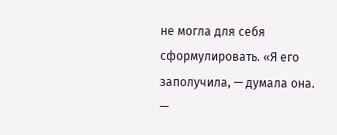не могла для себя сформулировать. «Я его заполучила, — думала она. —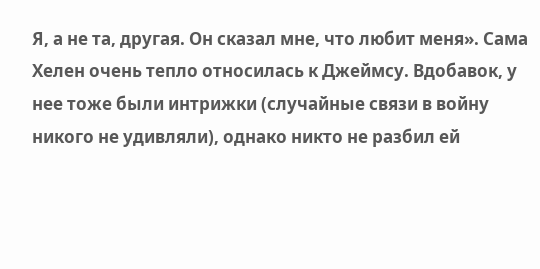Я, а не та, другая. Он сказал мне, что любит меня». Сама Хелен очень тепло относилась к Джеймсу. Вдобавок, у нее тоже были интрижки (случайные связи в войну никого не удивляли), однако никто не разбил ей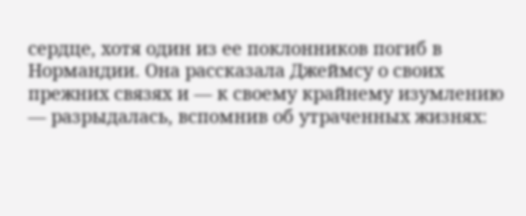сердце, хотя один из ее поклонников погиб в Нормандии. Она рассказала Джеймсу о своих прежних связях и — к своему крайнему изумлению — разрыдалась, вспомнив об утраченных жизнях: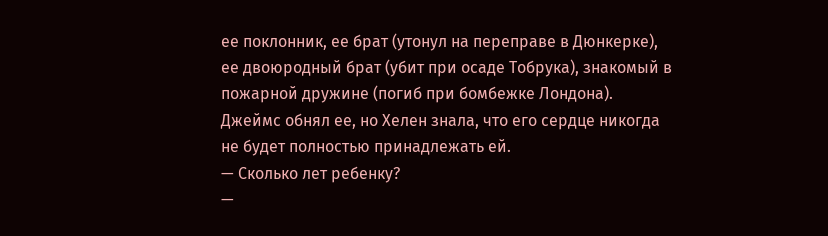ее поклонник, ее брат (утонул на переправе в Дюнкерке), ее двоюродный брат (убит при осаде Тобрука), знакомый в пожарной дружине (погиб при бомбежке Лондона).
Джеймс обнял ее, но Хелен знала, что его сердце никогда не будет полностью принадлежать ей.
— Сколько лет ребенку?
—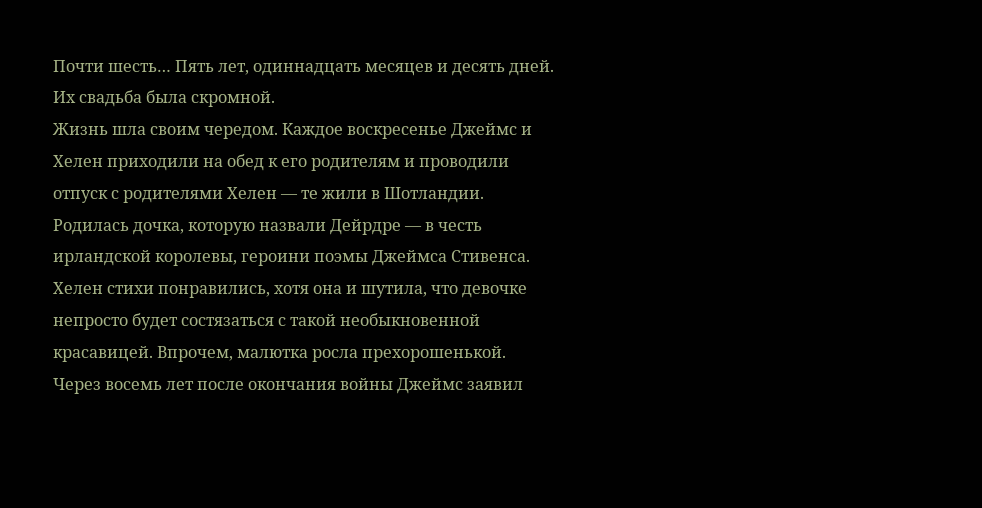Почти шесть… Пять лет, одиннадцать месяцев и десять дней.
Их свадьба была скромной.
Жизнь шла своим чередом. Каждое воскресенье Джеймс и Хелен приходили на обед к его родителям и проводили отпуск с родителями Хелен — те жили в Шотландии. Родилась дочка, которую назвали Дейрдре — в честь ирландской королевы, героини поэмы Джеймса Стивенса. Хелен стихи понравились, хотя она и шутила, что девочке непросто будет состязаться с такой необыкновенной красавицей. Впрочем, малютка росла прехорошенькой.
Через восемь лет после окончания войны Джеймс заявил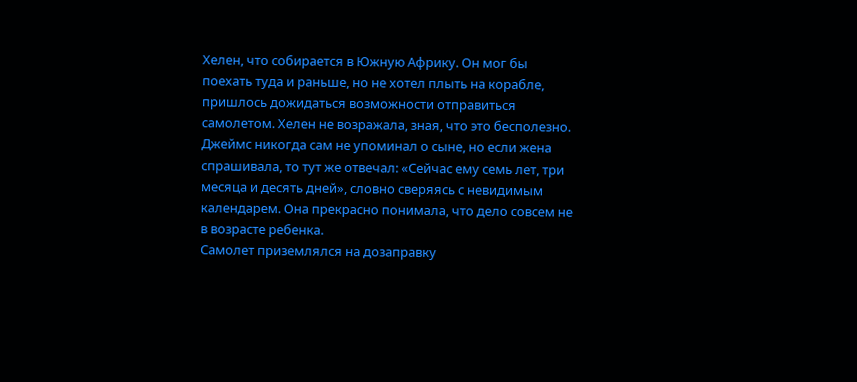Хелен, что собирается в Южную Африку. Он мог бы поехать туда и раньше, но не хотел плыть на корабле, пришлось дожидаться возможности отправиться самолетом. Хелен не возражала, зная, что это бесполезно. Джеймс никогда сам не упоминал о сыне, но если жена спрашивала, то тут же отвечал: «Сейчас ему семь лет, три месяца и десять дней», словно сверяясь с невидимым календарем. Она прекрасно понимала, что дело совсем не в возрасте ребенка.
Самолет приземлялся на дозаправку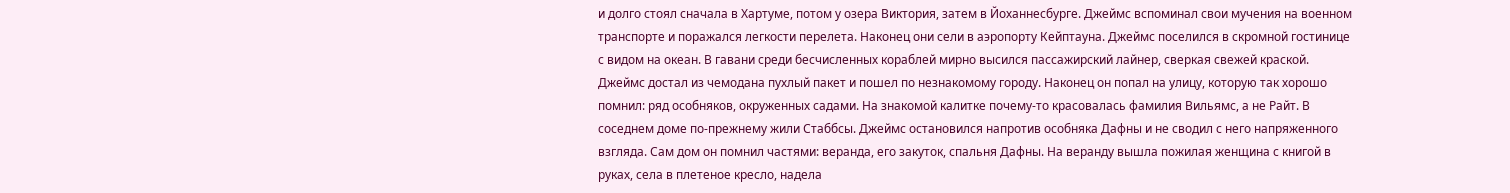и долго стоял сначала в Хартуме, потом у озера Виктория, затем в Йоханнесбурге. Джеймс вспоминал свои мучения на военном транспорте и поражался легкости перелета. Наконец они сели в аэропорту Кейптауна. Джеймс поселился в скромной гостинице с видом на океан. В гавани среди бесчисленных кораблей мирно высился пассажирский лайнер, сверкая свежей краской. Джеймс достал из чемодана пухлый пакет и пошел по незнакомому городу. Наконец он попал на улицу, которую так хорошо помнил: ряд особняков, окруженных садами. На знакомой калитке почему-то красовалась фамилия Вильямс, а не Райт. В соседнем доме по-прежнему жили Стаббсы. Джеймс остановился напротив особняка Дафны и не сводил с него напряженного взгляда. Сам дом он помнил частями: веранда, его закуток, спальня Дафны. На веранду вышла пожилая женщина с книгой в руках, села в плетеное кресло, надела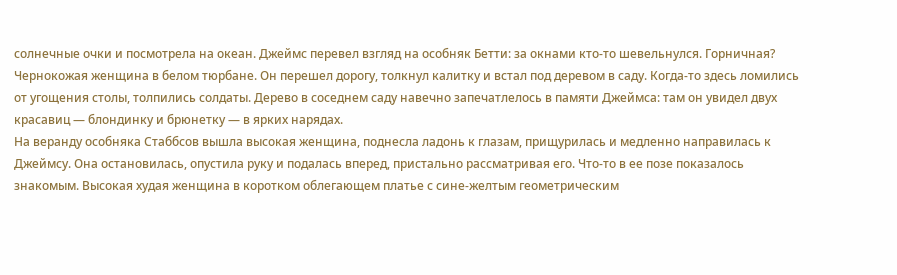солнечные очки и посмотрела на океан. Джеймс перевел взгляд на особняк Бетти: за окнами кто-то шевельнулся. Горничная? Чернокожая женщина в белом тюрбане. Он перешел дорогу, толкнул калитку и встал под деревом в саду. Когда-то здесь ломились от угощения столы, толпились солдаты. Дерево в соседнем саду навечно запечатлелось в памяти Джеймса: там он увидел двух красавиц — блондинку и брюнетку — в ярких нарядах.
На веранду особняка Стаббсов вышла высокая женщина, поднесла ладонь к глазам, прищурилась и медленно направилась к Джеймсу. Она остановилась, опустила руку и подалась вперед, пристально рассматривая его. Что-то в ее позе показалось знакомым. Высокая худая женщина в коротком облегающем платье с сине-желтым геометрическим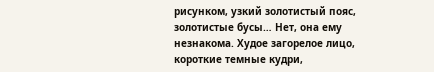рисунком, узкий золотистый пояс, золотистые бусы… Нет, она ему незнакома. Худое загорелое лицо, короткие темные кудри,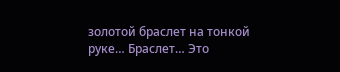золотой браслет на тонкой руке… Браслет… Это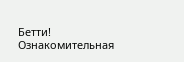Бетти!
Ознакомительная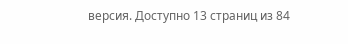версия. Доступно 13 страниц из 84